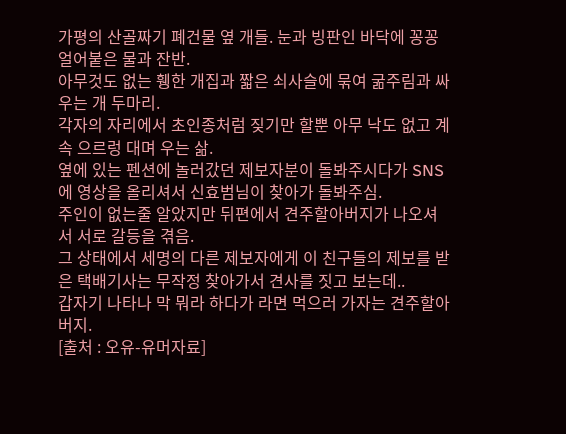가평의 산골짜기 폐건물 옆 개들. 눈과 빙판인 바닥에 꽁꽁 얼어붙은 물과 잔반.
아무것도 없는 휑한 개집과 짧은 쇠사슬에 묶여 굶주림과 싸우는 개 두마리.
각자의 자리에서 초인종처럼 짖기만 할뿐 아무 낙도 없고 계속 으르렁 대며 우는 삶.
옆에 있는 펜션에 놀러갔던 제보자분이 돌봐주시다가 SNS에 영상을 올리셔서 신효범님이 찾아가 돌봐주심.
주인이 없는줄 알았지만 뒤편에서 견주할아버지가 나오셔서 서로 갈등을 겪음.
그 상태에서 세명의 다른 제보자에게 이 친구들의 제보를 받은 택배기사는 무작정 찾아가서 견사를 짓고 보는데..
갑자기 나타나 막 뭐라 하다가 라면 먹으러 가자는 견주할아버지.
[출처 : 오유-유머자료]